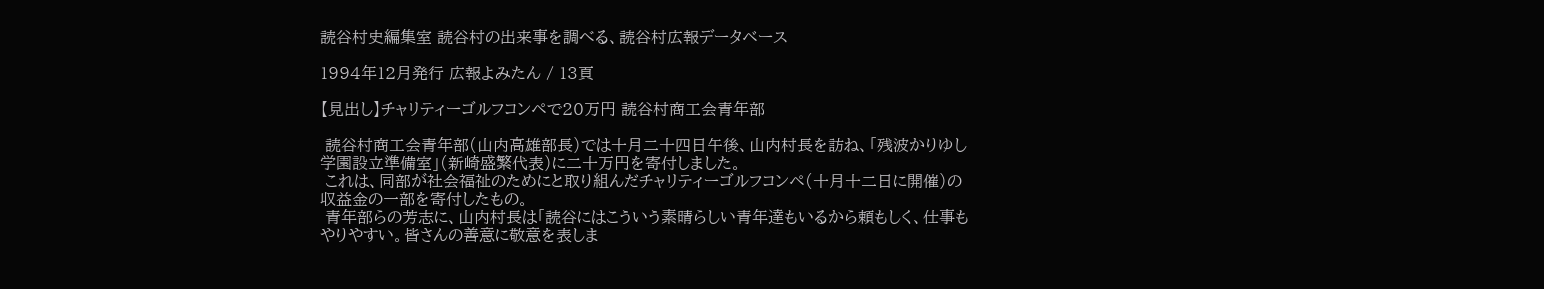読谷村史編集室 読谷村の出来事を調べる、読谷村広報データベース

1994年12月発行 広報よみたん / 13頁

【見出し】チャリティーゴルフコンペで20万円 読谷村商工会青年部

 読谷村商工会青年部(山内高雄部長)では十月二十四日午後、山内村長を訪ね、「残波かりゆし学園設立準備室」(新崎盛繁代表)に二十万円を寄付しました。
 これは、同部が社会福祉のためにと取り組んだチャリティーゴルフコンペ(十月十二日に開催)の収益金の一部を寄付したもの。
 青年部らの芳志に、山内村長は「読谷にはこういう素晴らしい青年達もいるから頼もしく、仕事もやりやすい。皆さんの善意に敬意を表しま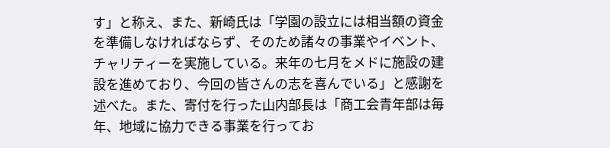す」と称え、また、新崎氏は「学園の設立には相当額の資金を準備しなければならず、そのため諸々の事業やイベント、チャリティーを実施している。来年の七月をメドに施設の建設を進めており、今回の皆さんの志を喜んでいる」と感謝を述べた。また、寄付を行った山内部長は「商工会青年部は毎年、地域に協力できる事業を行ってお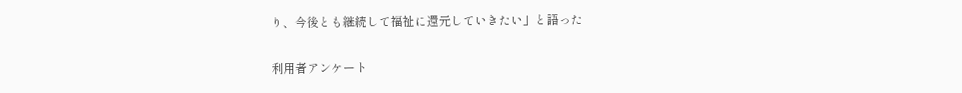り、今後とも継続して福祉に還元していきたい」と語った

利用者アンケート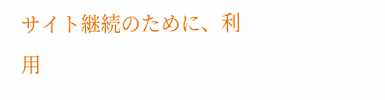サイト継続のために、利用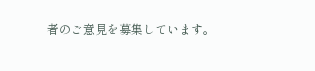者のご意見を募集しています。